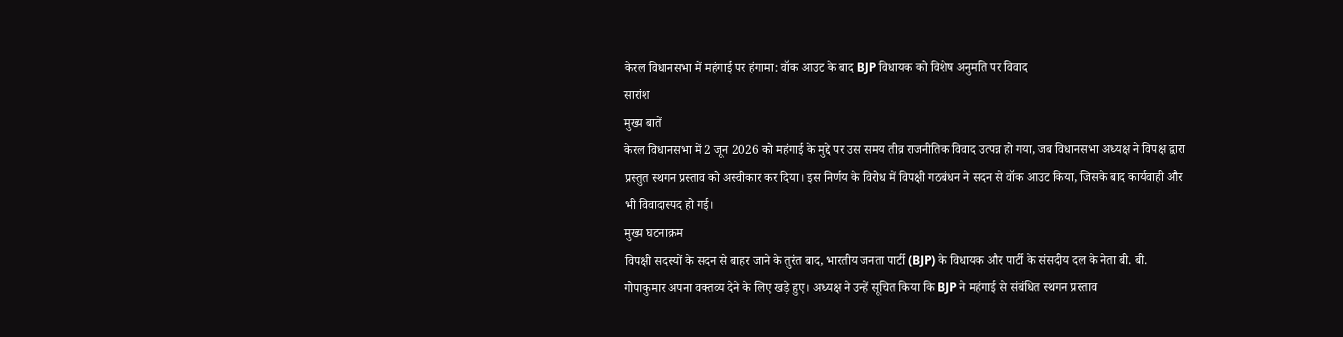केरल विधानसभा में महंगाई पर हंगामा: वॉक आउट के बाद BJP विधायक को विशेष अनुमति पर विवाद
सारांश
मुख्य बातें
केरल विधानसभा में 2 जून 2026 को महंगाई के मुद्दे पर उस समय तीव्र राजनीतिक विवाद उत्पन्न हो गया, जब विधानसभा अध्यक्ष ने विपक्ष द्वारा प्रस्तुत स्थगन प्रस्ताव को अस्वीकार कर दिया। इस निर्णय के विरोध में विपक्षी गठबंधन ने सदन से वॉक आउट किया, जिसके बाद कार्यवाही और भी विवादास्पद हो गई।
मुख्य घटनाक्रम
विपक्षी सदस्यों के सदन से बाहर जाने के तुरंत बाद, भारतीय जनता पार्टी (BJP) के विधायक और पार्टी के संसदीय दल के नेता बी. बी. गोपाकुमार अपना वक्तव्य देने के लिए खड़े हुए। अध्यक्ष ने उन्हें सूचित किया कि BJP ने महंगाई से संबंधित स्थगन प्रस्ताव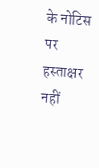के नोटिस पर हस्ताक्षर नहीं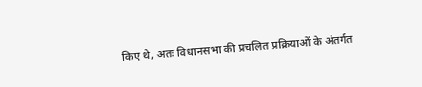किए थे, अतः विधानसभा की प्रचलित प्रक्रियाओं के अंतर्गत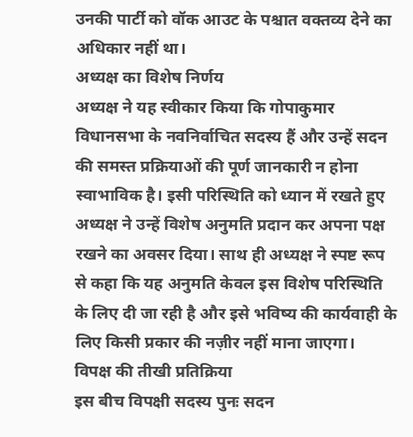उनकी पार्टी को वॉक आउट के पश्चात वक्तव्य देने का अधिकार नहीं था।
अध्यक्ष का विशेष निर्णय
अध्यक्ष ने यह स्वीकार किया कि गोपाकुमार विधानसभा के नवनिर्वाचित सदस्य हैं और उन्हें सदन की समस्त प्रक्रियाओं की पूर्ण जानकारी न होना स्वाभाविक है। इसी परिस्थिति को ध्यान में रखते हुए अध्यक्ष ने उन्हें विशेष अनुमति प्रदान कर अपना पक्ष रखने का अवसर दिया। साथ ही अध्यक्ष ने स्पष्ट रूप से कहा कि यह अनुमति केवल इस विशेष परिस्थिति के लिए दी जा रही है और इसे भविष्य की कार्यवाही के लिए किसी प्रकार की नज़ीर नहीं माना जाएगा।
विपक्ष की तीखी प्रतिक्रिया
इस बीच विपक्षी सदस्य पुनः सदन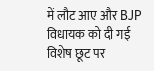में लौट आए और BJP विधायक को दी गई विशेष छूट पर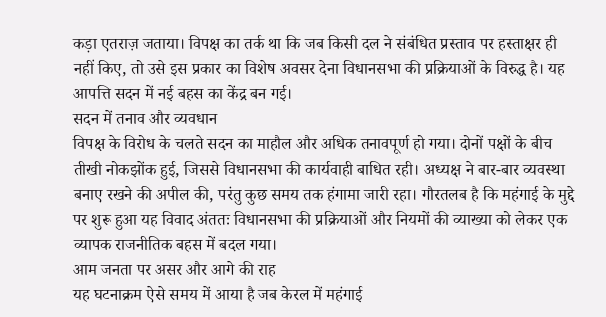कड़ा एतराज़ जताया। विपक्ष का तर्क था कि जब किसी दल ने संबंधित प्रस्ताव पर हस्ताक्षर ही नहीं किए, तो उसे इस प्रकार का विशेष अवसर देना विधानसभा की प्रक्रियाओं के विरुद्ध है। यह आपत्ति सदन में नई बहस का केंद्र बन गई।
सदन में तनाव और व्यवधान
विपक्ष के विरोध के चलते सदन का माहौल और अधिक तनावपूर्ण हो गया। दोनों पक्षों के बीच तीखी नोकझोंक हुई, जिससे विधानसभा की कार्यवाही बाधित रही। अध्यक्ष ने बार-बार व्यवस्था बनाए रखने की अपील की, परंतु कुछ समय तक हंगामा जारी रहा। गौरतलब है कि महंगाई के मुद्दे पर शुरू हुआ यह विवाद अंततः विधानसभा की प्रक्रियाओं और नियमों की व्याख्या को लेकर एक व्यापक राजनीतिक बहस में बदल गया।
आम जनता पर असर और आगे की राह
यह घटनाक्रम ऐसे समय में आया है जब केरल में महंगाई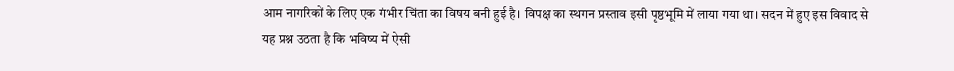आम नागरिकों के लिए एक गंभीर चिंता का विषय बनी हुई है। विपक्ष का स्थगन प्रस्ताव इसी पृष्ठभूमि में लाया गया था। सदन में हुए इस विवाद से यह प्रश्न उठता है कि भविष्य में ऐसी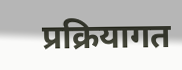प्रक्रियागत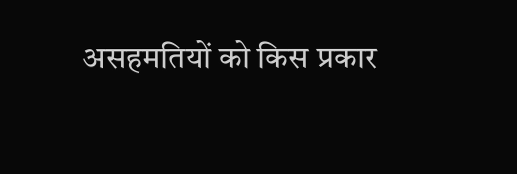असहमतियों को किस प्रकार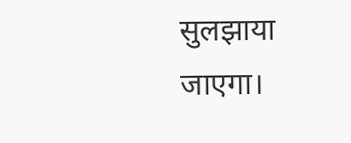सुलझाया जाएगा।